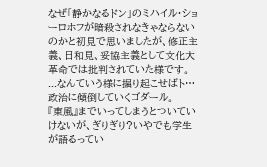なぜ「静かなるドン」のミハイル・ショーロホフが暗殺されなきゃならないのかと初見で思いましたが、修正主義、日和見、妥協主義として文化大革命では批判されていた様です。
...なんていう様に掘り起こせばト…
政治に傾倒していくゴダール。
『東風』までいってしまうとついていけないが、ぎりぎり?いやでも学生が語るってい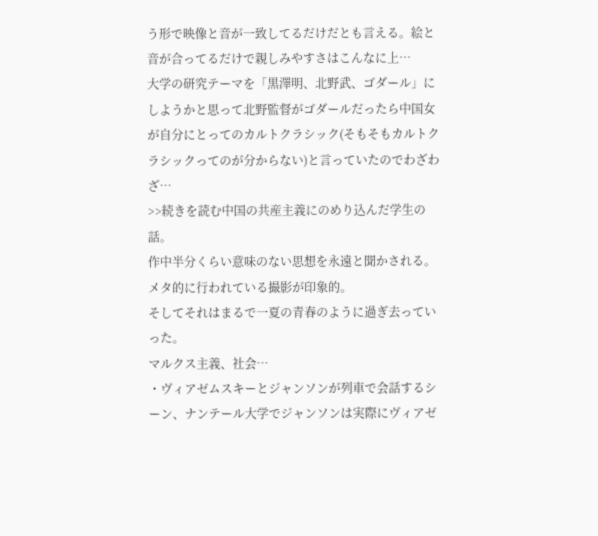う形で映像と音が一致してるだけだとも言える。絵と音が合ってるだけで親しみやすさはこんなに上…
大学の研究テーマを「黒澤明、北野武、ゴダール」にしようかと思って北野監督がゴダールだったら中国女が自分にとってのカルトクラシック(そもそもカルトクラシックってのが分からない)と言っていたのでわざわざ…
>>続きを読む中国の共産主義にのめり込んだ学生の話。
作中半分くらい意味のない思想を永遠と聞かされる。メタ的に行われている撮影が印象的。
そしてそれはまるで一夏の青春のように過ぎ去っていった。
マルクス主義、社会…
・ヴィアゼムスキーとジャンソンが列車で会話するシーン、ナンテール大学でジャンソンは実際にヴィアゼ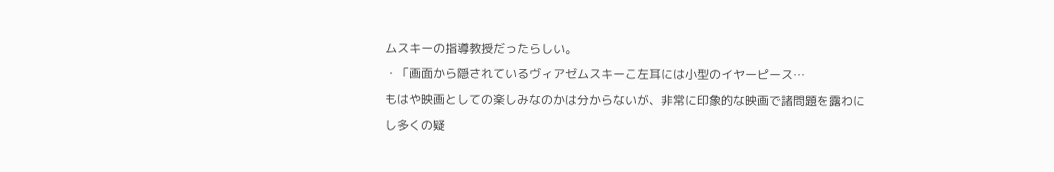ムスキーの指導教授だったらしい。
・「画面から隠されているヴィアゼムスキーこ左耳には小型のイヤーピース…
もはや映画としての楽しみなのかは分からないが、非常に印象的な映画で諸問題を露わにし多くの疑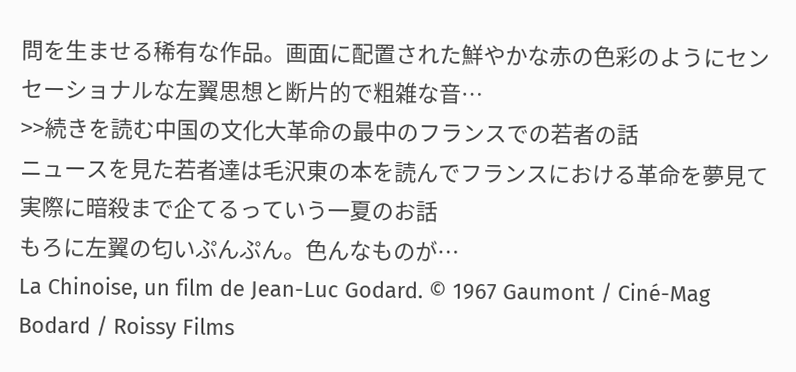問を生ませる稀有な作品。画面に配置された鮮やかな赤の色彩のようにセンセーショナルな左翼思想と断片的で粗雑な音…
>>続きを読む中国の文化大革命の最中のフランスでの若者の話
ニュースを見た若者達は毛沢東の本を読んでフランスにおける革命を夢見て実際に暗殺まで企てるっていう一夏のお話
もろに左翼の匂いぷんぷん。色んなものが…
La Chinoise, un film de Jean-Luc Godard. © 1967 Gaumont / Ciné-Mag Bodard / Roissy Films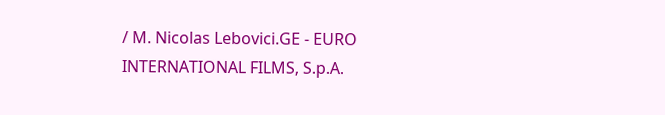/ M. Nicolas Lebovici.GE - EURO INTERNATIONAL FILMS, S.p.A.